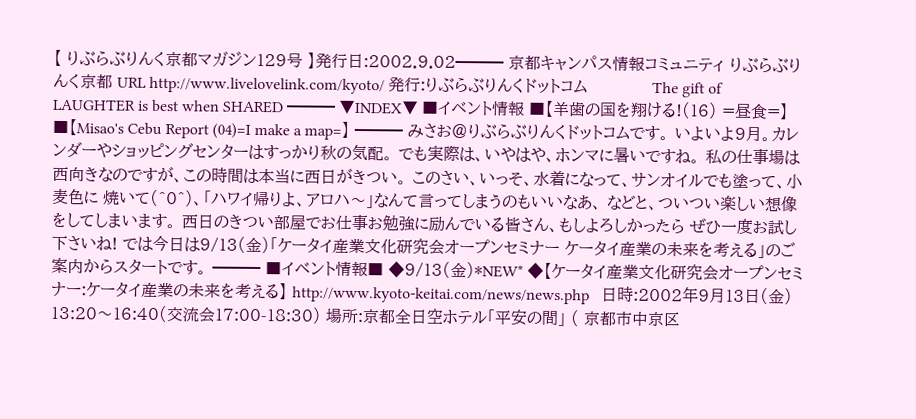【 りぶらぶりんく京都マガジン129号 】発行日:2002.9.02━━━ 京都キャンパス情報コミュニティ りぶらぶりんく京都 URL http://www.livelovelink.com/kyoto/ 発行:りぶらぶりんくドットコム             The gift of LAUGHTER is best when SHARED ━━━ ▼INDEX▼ ■イベント情報 ■【羊歯の国を翔ける!(16) =昼食=】 ■【Misao's Cebu Report (04)=I make a map=】 ━━━ みさお@りぶらぶりんくドットコムです。 いよいよ9月。カレンダーやショッピングセンターはすっかり秋の気配。 でも実際は、いやはや、ホンマに暑いですね。 私の仕事場は西向きなのですが、この時間は本当に西日がきつい。 このさい、いっそ、水着になって、サンオイルでも塗って、小麦色に 焼いて(^0^)、「ハワイ帰りよ、アロハ〜」なんて言ってしまうのもいいなあ、 などと、ついつい楽しい想像をしてしまいます。 西日のきつい部屋でお仕事お勉強に励んでいる皆さん、もしよろしかったら ぜひ一度お試し下さいね! では今日は9/13(金)「ケータイ産業文化研究会オープンセミナー ケータイ産業の未来を考える」のご案内からスタートです。 ━━━ ■イベント情報■ ◆9/13(金)*NEW* ◆【ケータイ産業文化研究会オープンセミナー:ケータイ産業の未来を考える】 http://www.kyoto-keitai.com/news/news.php   日時:2002年9月13日(金) 13:20〜16:40(交流会17:00-18:30) 場所:京都全日空ホテル「平安の間」 ( 京都市中京区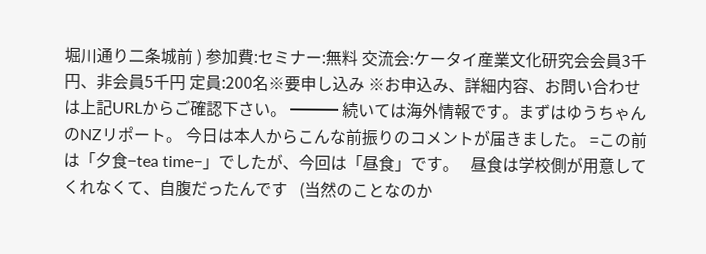堀川通り二条城前 ) 参加費:セミナー:無料 交流会:ケータイ産業文化研究会会員3千円、非会員5千円 定員:200名※要申し込み ※お申込み、詳細内容、お問い合わせは上記URLからご確認下さい。 ━━━ 続いては海外情報です。まずはゆうちゃんのNZリポート。 今日は本人からこんな前振りのコメントが届きました。 =この前は「夕食−tea time−」でしたが、今回は「昼食」です。   昼食は学校側が用意してくれなくて、自腹だったんです   (当然のことなのか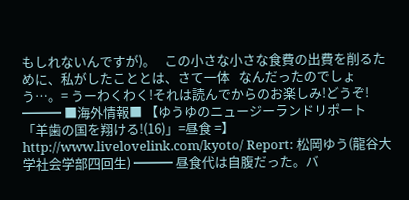もしれないんですが)。   この小さな小さな食費の出費を削るために、私がしたこととは、さて一体   なんだったのでしょう…。= うーわくわく!それは読んでからのお楽しみ!どうぞ! ━━━ ■海外情報■ 【ゆうゆのニュージーランドリポート 「羊歯の国を翔ける!(16)」=昼食 =】 http://www.livelovelink.com/kyoto/ Report: 松岡ゆう(龍谷大学社会学部四回生) ━━━ 昼食代は自腹だった。バ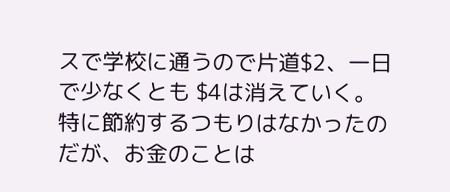スで学校に通うので片道$2、一日で少なくとも $4は消えていく。特に節約するつもりはなかったのだが、お金のことは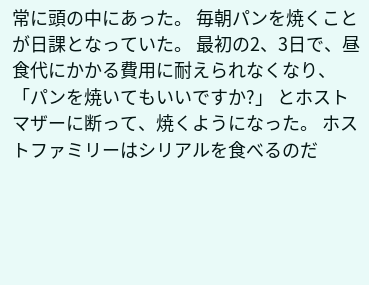常に頭の中にあった。 毎朝パンを焼くことが日課となっていた。 最初の2、3日で、昼食代にかかる費用に耐えられなくなり、 「パンを焼いてもいいですか?」 とホストマザーに断って、焼くようになった。 ホストファミリーはシリアルを食べるのだ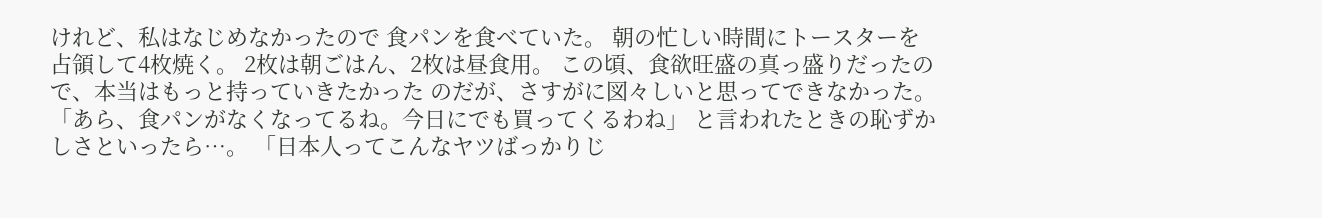けれど、私はなじめなかったので 食パンを食べていた。 朝の忙しい時間にトースターを占領して4枚焼く。 2枚は朝ごはん、2枚は昼食用。 この頃、食欲旺盛の真っ盛りだったので、本当はもっと持っていきたかった のだが、さすがに図々しいと思ってできなかった。 「あら、食パンがなくなってるね。今日にでも買ってくるわね」 と言われたときの恥ずかしさといったら…。 「日本人ってこんなヤツばっかりじ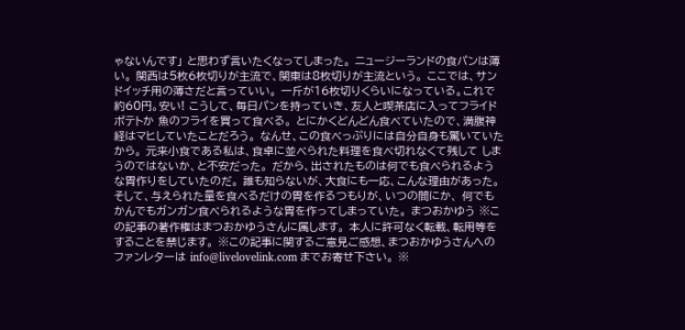ゃないんです」 と思わず言いたくなってしまった。 ニュージーランドの食パンは薄い。 関西は5枚6枚切りが主流で、関東は8枚切りが主流という。 ここでは、サンドイッチ用の薄さだと言っていい。 一斤が16枚切りくらいになっている。これで約60円。安い! こうして、毎日パンを持っていき、友人と喫茶店に入ってフライドポテトか 魚のフライを買って食べる。 とにかくどんどん食べていたので、満腹神経はマヒしていたことだろう。 なんせ、この食べっぷりには自分自身も驚いていたから。 元来小食である私は、食卓に並べられた料理を食べ切れなくて残して しまうのではないか、と不安だった。 だから、出されたものは何でも食べられるような胃作りをしていたのだ。 誰も知らないが、大食にも一応、こんな理由があった。 そして、与えられた量を食べるだけの胃を作るつもりが、いつの間にか、 何でもかんでもガンガン食べられるような胃を作ってしまっていた。 まつおかゆう ※この記事の著作権はまつおかゆうさんに属します。 本人に許可なく転載、転用等をすることを禁じます。 ※この記事に関するご意見ご感想、まつおかゆうさんへのファンレターは info@livelovelink.com までお寄せ下さい。 ※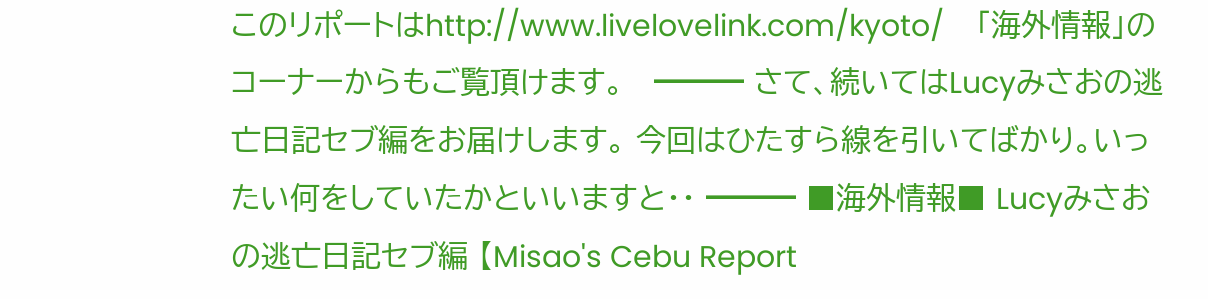このリポートはhttp://www.livelovelink.com/kyoto/    「海外情報」のコーナーからもご覧頂けます。   ━━━ さて、続いてはLucyみさおの逃亡日記セブ編をお届けします。 今回はひたすら線を引いてばかり。いったい何をしていたかといいますと・・ ━━━ ■海外情報■ Lucyみさおの逃亡日記セブ編 【Misao's Cebu Report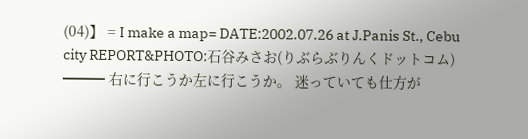(04)】 = I make a map= DATE:2002.07.26 at J.Panis St., Cebu city REPORT&PHOTO:石谷みさお(りぶらぶりんくドットコム) ━━━ 右に行こうか左に行こうか。 迷っていても仕方が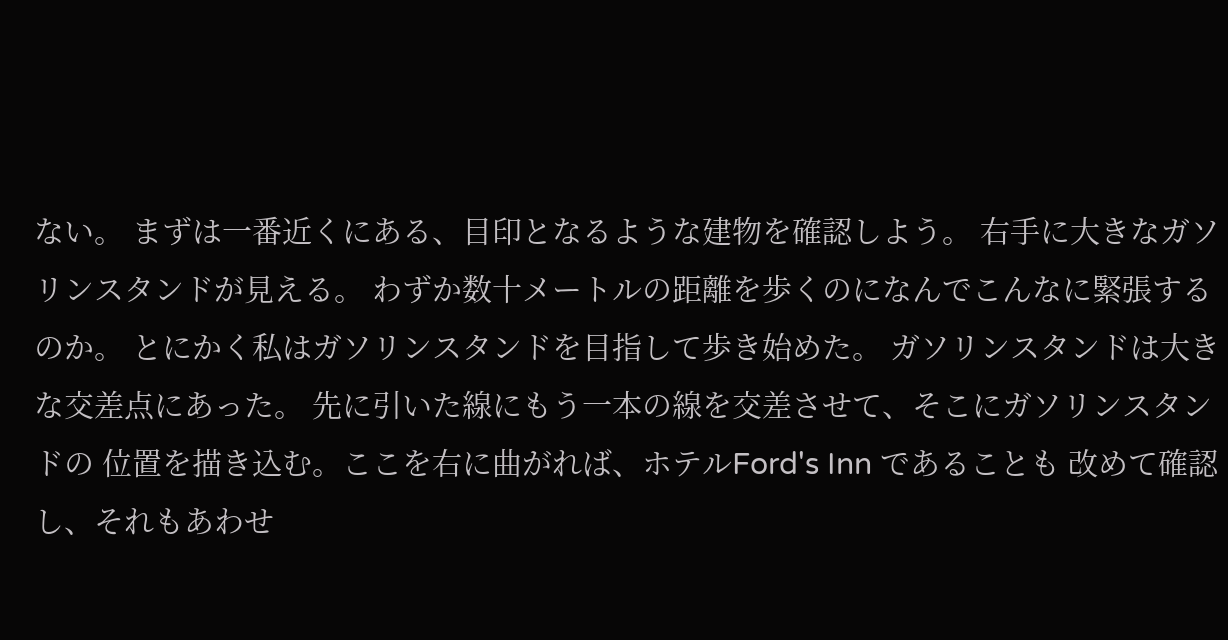ない。 まずは一番近くにある、目印となるような建物を確認しよう。 右手に大きなガソリンスタンドが見える。 わずか数十メートルの距離を歩くのになんでこんなに緊張するのか。 とにかく私はガソリンスタンドを目指して歩き始めた。 ガソリンスタンドは大きな交差点にあった。 先に引いた線にもう一本の線を交差させて、そこにガソリンスタンドの 位置を描き込む。ここを右に曲がれば、ホテルFord's Inn であることも 改めて確認し、それもあわせ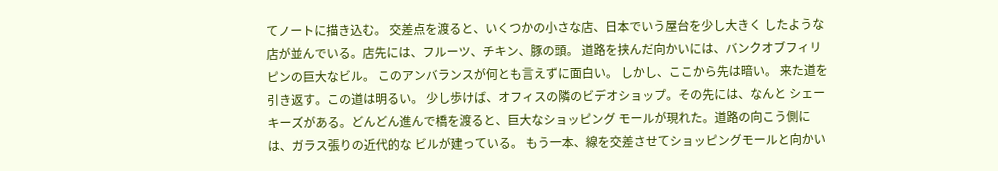てノートに描き込む。 交差点を渡ると、いくつかの小さな店、日本でいう屋台を少し大きく したような店が並んでいる。店先には、フルーツ、チキン、豚の頭。 道路を挟んだ向かいには、バンクオブフィリピンの巨大なビル。 このアンバランスが何とも言えずに面白い。 しかし、ここから先は暗い。 来た道を引き返す。この道は明るい。 少し歩けば、オフィスの隣のビデオショップ。その先には、なんと シェーキーズがある。どんどん進んで橋を渡ると、巨大なショッピング モールが現れた。道路の向こう側には、ガラス張りの近代的な ビルが建っている。 もう一本、線を交差させてショッピングモールと向かい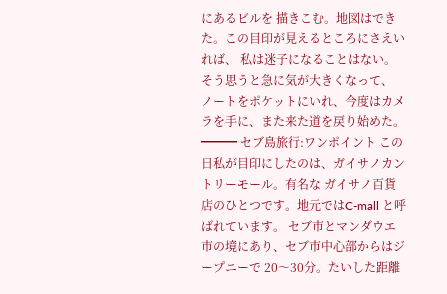にあるビルを 描きこむ。地図はできた。この目印が見えるところにさえいれば、 私は迷子になることはない。そう思うと急に気が大きくなって、 ノートをポケットにいれ、今度はカメラを手に、また来た道を戻り始めた。 ━━━ セブ島旅行:ワンポイント この日私が目印にしたのは、ガイサノカントリーモール。有名な ガイサノ百貨店のひとつです。地元ではC-mall と呼ばれています。 セブ市とマンダウエ市の境にあり、セブ市中心部からはジープニーで 20〜30分。たいした距離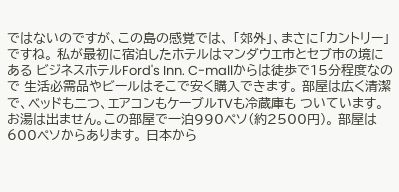ではないのですが、この島の感覚では、 「郊外」、まさに「カントリー」ですね。 私が最初に宿泊したホテルはマンダウエ市とセブ市の境にある ビジネスホテルFord's Inn. C-mallからは徒歩で15分程度なので 生活必需品やビールはそこで安く購入できます。 部屋は広く清潔で、ベッドも二つ、エアコンもケーブルTVも冷蔵庫も ついています。お湯は出ません。この部屋で一泊990ペソ(約2500円)。 部屋は600ペソからあります。 日本から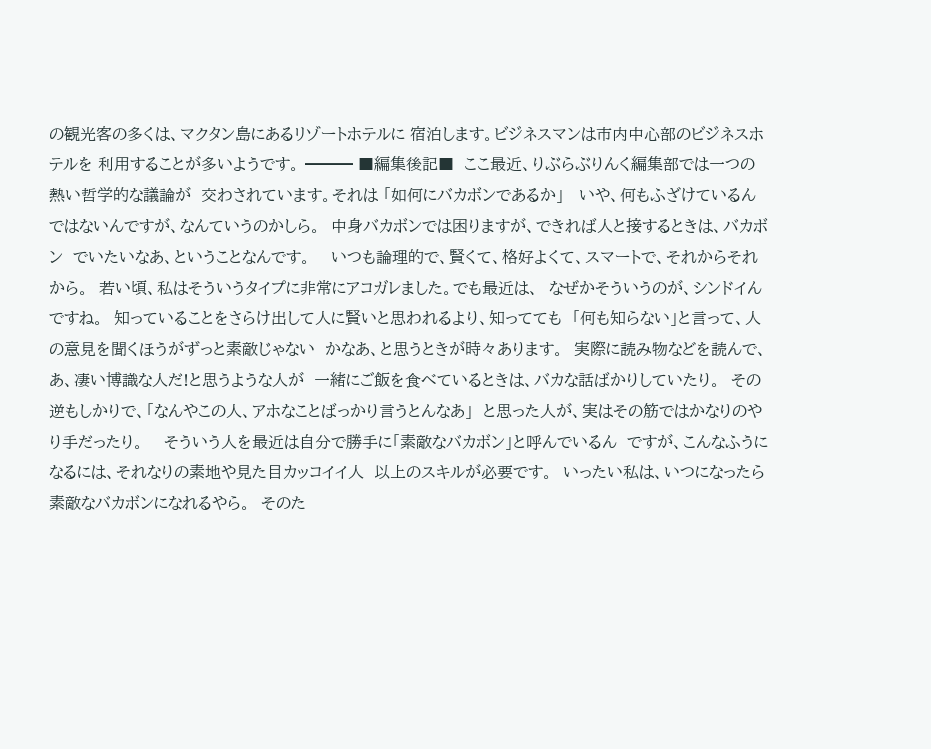の観光客の多くは、マクタン島にあるリゾートホテルに 宿泊します。ビジネスマンは市内中心部のビジネスホテルを 利用することが多いようです。 ━━━ ■編集後記■  ここ最近、りぶらぶりんく編集部では一つの熱い哲学的な議論が  交わされています。それは 「如何にバカボンであるか」   いや、何もふざけているんではないんですが、なんていうのかしら。  中身バカボンでは困りますが、できれば人と接するときは、バカボン  でいたいなあ、ということなんです。    いつも論理的で、賢くて、格好よくて、スマートで、それからそれから。  若い頃、私はそういうタイプに非常にアコガレました。でも最近は、  なぜかそういうのが、シンドイんですね。  知っていることをさらけ出して人に賢いと思われるより、知ってても  「何も知らない」と言って、人の意見を聞くほうがずっと素敵じゃない  かなあ、と思うときが時々あります。  実際に読み物などを読んで、あ、凄い博識な人だ!と思うような人が  一緒にご飯を食べているときは、バカな話ばかりしていたり。  その逆もしかりで、「なんやこの人、アホなことばっかり言うとんなあ」  と思った人が、実はその筋ではかなりのやり手だったり。    そういう人を最近は自分で勝手に「素敵なバカボン」と呼んでいるん  ですが、こんなふうになるには、それなりの素地や見た目カッコイイ人  以上のスキルが必要です。  いったい私は、いつになったら素敵なバカボンになれるやら。  そのた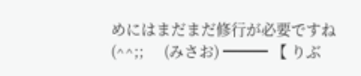めにはまだまだ修行が必要ですね(^^;;     (みさお) ━━━ 【 りぶ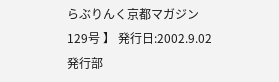らぶりんく京都マガジン129号 】 発行日:2002.9.02 発行部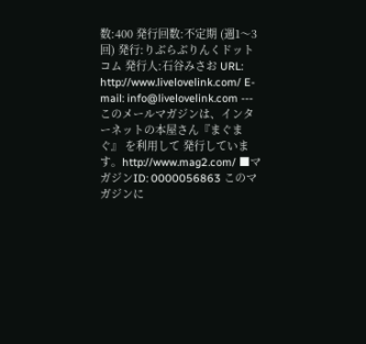数:400 発行回数:不定期 (週1〜3回) 発行:りぶらぶりんくドットコム 発行人:石谷みさお URL: http://www.livelovelink.com/ E-mail: info@livelovelink.com --- このメールマガジンは、インターネットの本屋さん『まぐまぐ』 を利用して 発行しています。http://www.mag2.com/ ■マガジンID: 0000056863 このマガジンに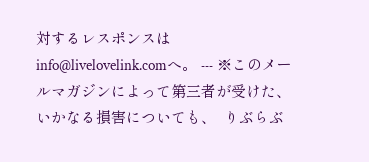対するレスポンスは info@livelovelink.comへ。 --- ※このメールマガジンによって第三者が受けた、いかなる損害についても、  りぶらぶ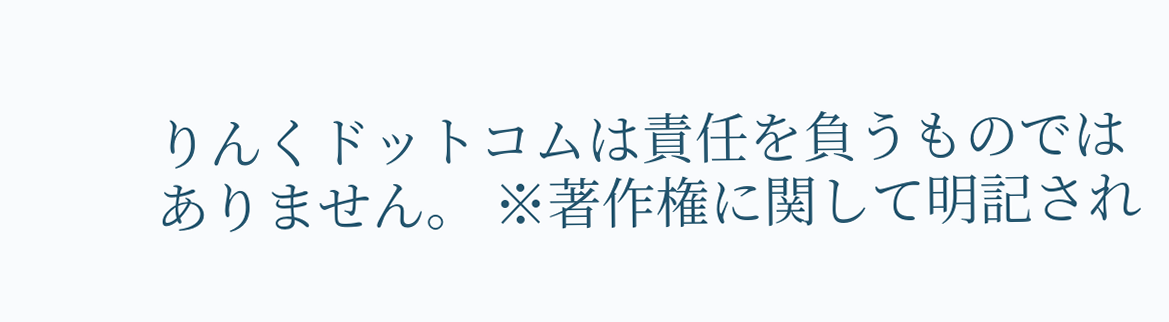りんくドットコムは責任を負うものではありません。 ※著作権に関して明記され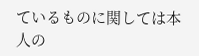ているものに関しては本人の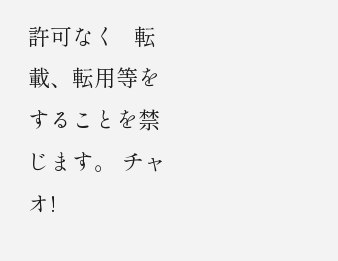許可なく   転載、転用等をすることを禁じます。 チャオ!